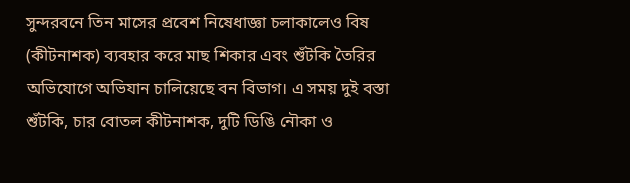সুন্দরবনে তিন মাসের প্রবেশ নিষেধাজ্ঞা চলাকালেও বিষ (কীটনাশক) ব্যবহার করে মাছ শিকার এবং শুঁটকি তৈরির অভিযোগে অভিযান চালিয়েছে বন বিভাগ। এ সময় দুই বস্তা শুঁটকি, চার বোতল কীটনাশক, দুটি ডিঙি নৌকা ও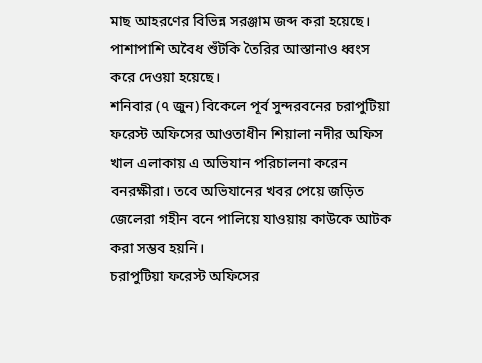মাছ আহরণের বিভিন্ন সরঞ্জাম জব্দ করা হয়েছে। পাশাপাশি অবৈধ শুঁটকি তৈরির আস্তানাও ধ্বংস করে দেওয়া হয়েছে।
শনিবার (৭ জুন) বিকেলে পূর্ব সুন্দরবনের চরাপুটিয়া ফরেস্ট অফিসের আওতাধীন শিয়ালা নদীর অফিস খাল এলাকায় এ অভিযান পরিচালনা করেন বনরক্ষীরা। তবে অভিযানের খবর পেয়ে জড়িত জেলেরা গহীন বনে পালিয়ে যাওয়ায় কাউকে আটক করা সম্ভব হয়নি।
চরাপুটিয়া ফরেস্ট অফিসের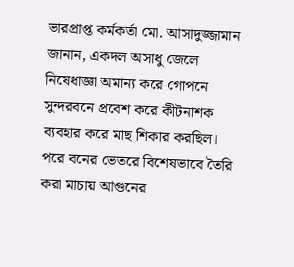ভারপ্রাপ্ত কর্মকর্তা মো. আসাদুজ্জামান জানান, একদল অসাধু জেলে নিষেধাজ্ঞা অমান্য করে গোপনে সুন্দরবনে প্রবেশ করে কীটনাশক ব্যবহার করে মাছ শিকার করছিল। পরে বনের ভেতরে বিশেষভাবে তৈরি করা মাচায় আগুনের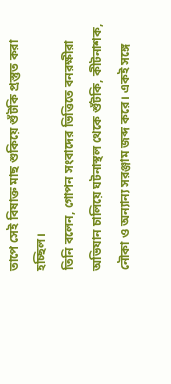তাপে সেই বিষাক্ত মাছ শুকিয়ে শুঁটকি প্রস্তুত করা হচ্ছিল।
তিনি বলেন, গোপন সংবাদের ভিত্তিতে বনরক্ষীরা অভিযান চালিয়ে ঘটনাস্থল থেকে শুঁটকি, কীটনাশক, নৌকা ও অন্যান্য সরঞ্জাম জব্দ করে। একই সঙ্গে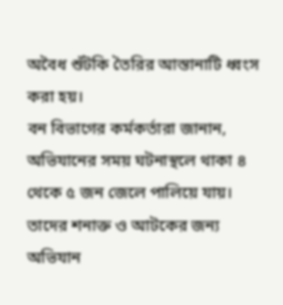অবৈধ শুঁটকি তৈরির আস্তানাটি ধ্বংস করা হয়।
বন বিভাগের কর্মকর্তারা জানান, অভিযানের সময় ঘটনাস্থলে থাকা ৪ থেকে ৫ জন জেলে পালিয়ে যায়। তাদের শনাক্ত ও আটকের জন্য অভিযান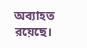অব্যাহত রয়েছে।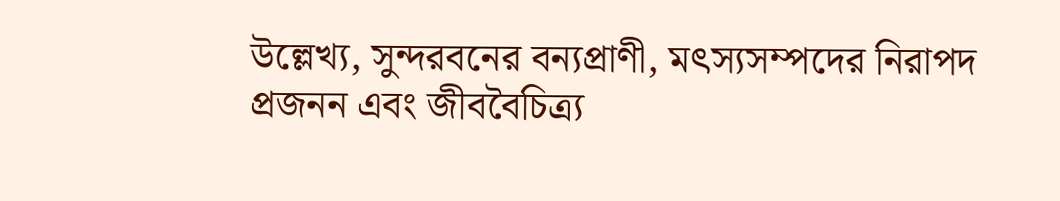উল্লেখ্য, সুন্দরবনের বন্যপ্রাণী, মৎস্যসম্পদের নিরাপদ প্রজনন এবং জীববৈচিত্র্য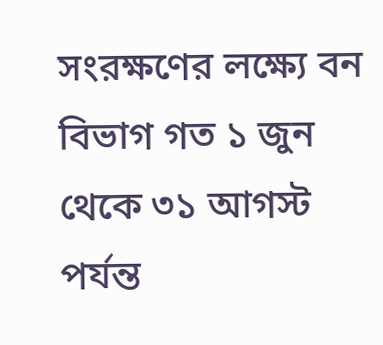সংরক্ষণের লক্ষ্যে বন বিভাগ গত ১ জুন থেকে ৩১ আগস্ট পর্যন্ত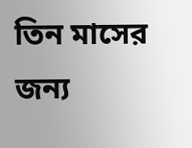তিন মাসের জন্য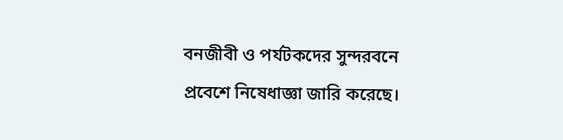বনজীবী ও পর্যটকদের সুন্দরবনে প্রবেশে নিষেধাজ্ঞা জারি করেছে।